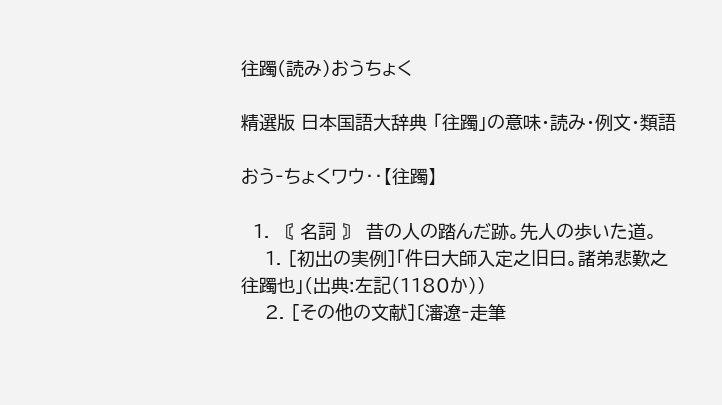往躅(読み)おうちょく

精選版 日本国語大辞典 「往躅」の意味・読み・例文・類語

おう‐ちょくワウ‥【往躅】

  1. 〘 名詞 〙 昔の人の踏んだ跡。先人の歩いた道。
    1. [初出の実例]「件日大師入定之旧日。諸弟悲歎之往躅也」(出典:左記(1180か))
    2. [その他の文献]〔瀋遼‐走筆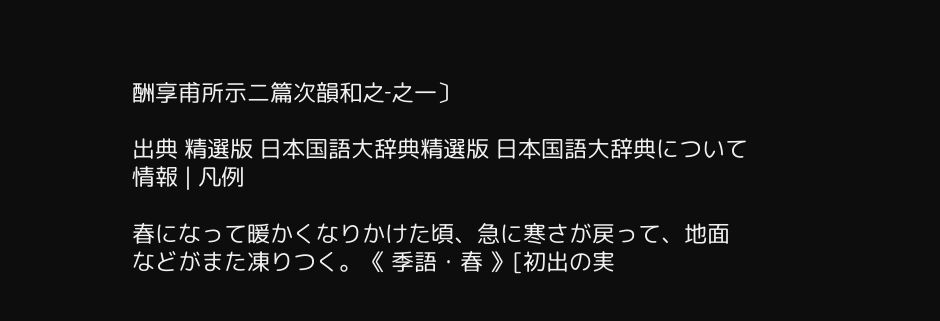酬享甫所示二篇次韻和之‐之一〕

出典 精選版 日本国語大辞典精選版 日本国語大辞典について 情報 | 凡例

春になって暖かくなりかけた頃、急に寒さが戻って、地面などがまた凍りつく。《 季語・春 》[初出の実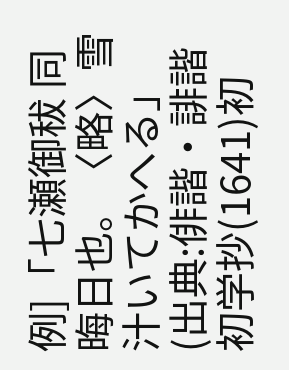例]「七瀬御秡 同晦日也。〈略〉雪汁いてかへる」(出典:俳諧・誹諧初学抄(1641)初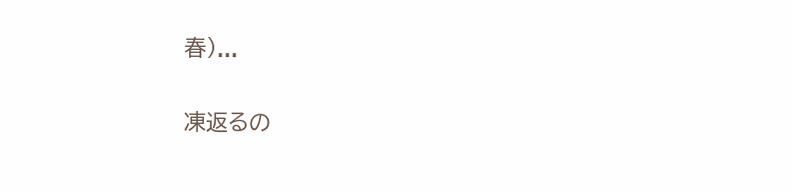春)...

凍返るの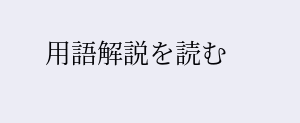用語解説を読む